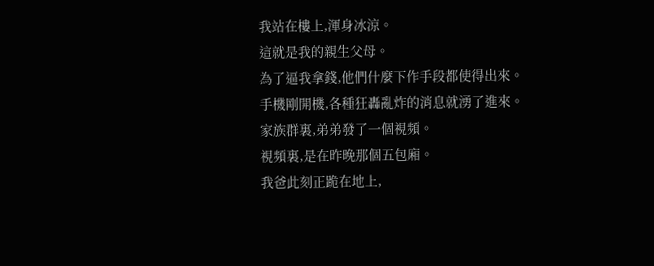我站在樓上,渾身冰涼。
這就是我的親生父母。
為了逼我拿錢,他們什麼下作手段都使得出來。
手機剛開機,各種狂轟亂炸的消息就湧了進來。
家族群裏,弟弟發了一個視頻。
視頻裏,是在昨晚那個五包廂。
我爸此刻正跪在地上,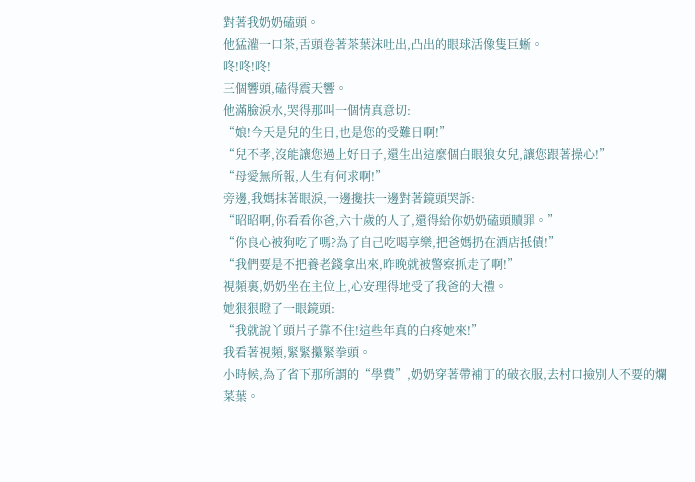對著我奶奶磕頭。
他猛灌一口茶,舌頭卷著茶葉沫吐出,凸出的眼球活像隻巨蜥。
咚!咚!咚!
三個響頭,磕得震天響。
他滿臉淚水,哭得那叫一個情真意切:
“娘!今天是兒的生日,也是您的受難日啊!”
“兒不孝,沒能讓您過上好日子,還生出這麼個白眼狼女兒,讓您跟著操心!”
“母愛無所報,人生有何求啊!”
旁邊,我媽抹著眼淚,一邊攙扶一邊對著鏡頭哭訴:
“昭昭啊,你看看你爸,六十歲的人了,還得給你奶奶磕頭贖罪。”
“你良心被狗吃了嗎?為了自己吃喝享樂,把爸媽扔在酒店抵債!”
“我們要是不把養老錢拿出來,昨晚就被警察抓走了啊!”
視頻裏,奶奶坐在主位上,心安理得地受了我爸的大禮。
她狠狠瞪了一眼鏡頭:
“我就說丫頭片子靠不住!這些年真的白疼她來!”
我看著視頻,緊緊攥緊拳頭。
小時候,為了省下那所謂的“學費”,奶奶穿著帶補丁的破衣服,去村口撿別人不要的爛菜葉。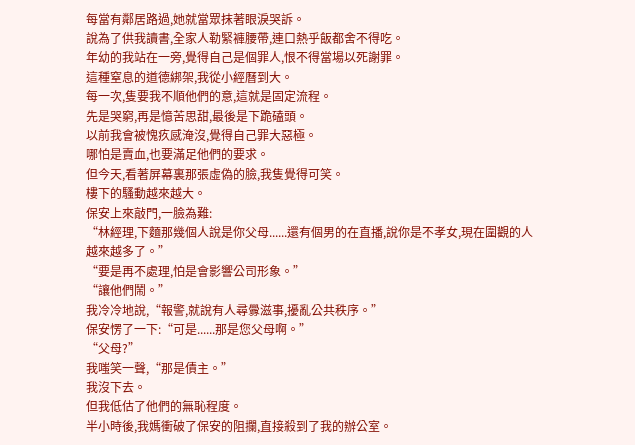每當有鄰居路過,她就當眾抹著眼淚哭訴。
說為了供我讀書,全家人勒緊褲腰帶,連口熱乎飯都舍不得吃。
年幼的我站在一旁,覺得自己是個罪人,恨不得當場以死謝罪。
這種窒息的道德綁架,我從小經曆到大。
每一次,隻要我不順他們的意,這就是固定流程。
先是哭窮,再是憶苦思甜,最後是下跪磕頭。
以前我會被愧疚感淹沒,覺得自己罪大惡極。
哪怕是賣血,也要滿足他們的要求。
但今天,看著屏幕裏那張虛偽的臉,我隻覺得可笑。
樓下的騷動越來越大。
保安上來敲門,一臉為難:
“林經理,下麵那幾個人說是你父母......還有個男的在直播,說你是不孝女,現在圍觀的人越來越多了。”
“要是再不處理,怕是會影響公司形象。”
“讓他們鬧。”
我冷冷地說,“報警,就說有人尋釁滋事,擾亂公共秩序。”
保安愣了一下:“可是......那是您父母啊。”
“父母?”
我嗤笑一聲,“那是債主。”
我沒下去。
但我低估了他們的無恥程度。
半小時後,我媽衝破了保安的阻攔,直接殺到了我的辦公室。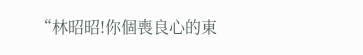“林昭昭!你個喪良心的東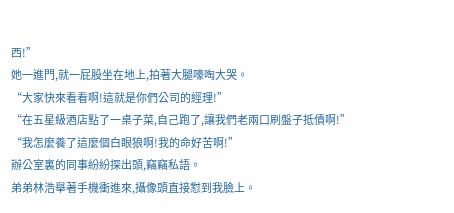西!”
她一進門,就一屁股坐在地上,拍著大腿嚎啕大哭。
“大家快來看看啊!這就是你們公司的經理!”
“在五星級酒店點了一桌子菜,自己跑了,讓我們老兩口刷盤子抵債啊!”
“我怎麼養了這麼個白眼狼啊!我的命好苦啊!”
辦公室裏的同事紛紛探出頭,竊竊私語。
弟弟林浩舉著手機衝進來,攝像頭直接懟到我臉上。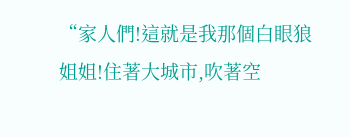“家人們!這就是我那個白眼狼姐姐!住著大城市,吹著空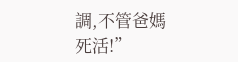調,不管爸媽死活!”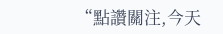“點讚關注,今天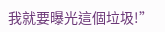我就要曝光這個垃圾!”